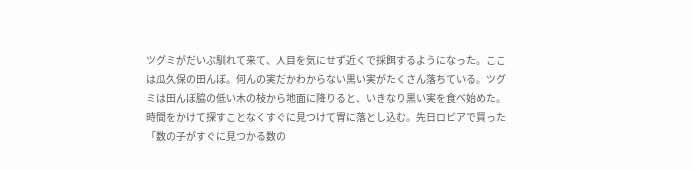ツグミがだいぶ馴れて来て、人目を気にせず近くで採餌するようになった。ここは瓜久保の田んぼ。何んの実だかわからない黒い実がたくさん落ちている。ツグミは田んぼ脇の低い木の枝から地面に降りると、いきなり黒い実を食べ始めた。時間をかけて探すことなくすぐに見つけて胃に落とし込む。先日ロピアで買った「数の子がすぐに見つかる数の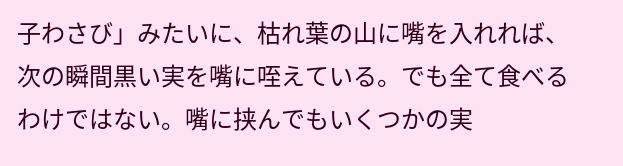子わさび」みたいに、枯れ葉の山に嘴を入れれば、次の瞬間黒い実を嘴に咥えている。でも全て食べるわけではない。嘴に挟んでもいくつかの実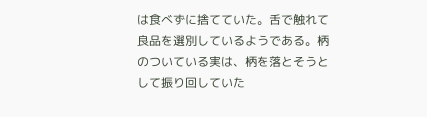は食べずに捨てていた。舌で触れて良品を選別しているようである。柄のついている実は、柄を落とそうとして振り回していた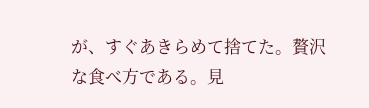が、すぐあきらめて捨てた。贅沢な食べ方である。見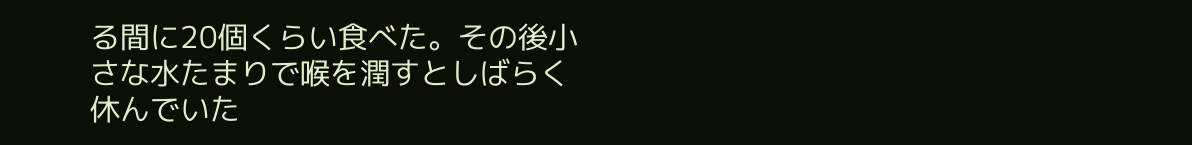る間に20個くらい食べた。その後小さな水たまりで喉を潤すとしばらく休んでいた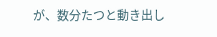が、数分たつと動き出し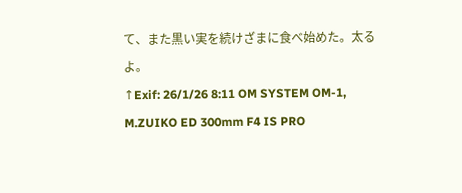て、また黒い実を続けざまに食べ始めた。太るよ。
↑Exif: 26/1/26 8:11 OM SYSTEM OM-1, M.ZUIKO ED 300mm F4 IS PRO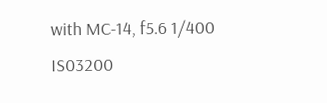with MC-14, f5.6 1/400 IS03200